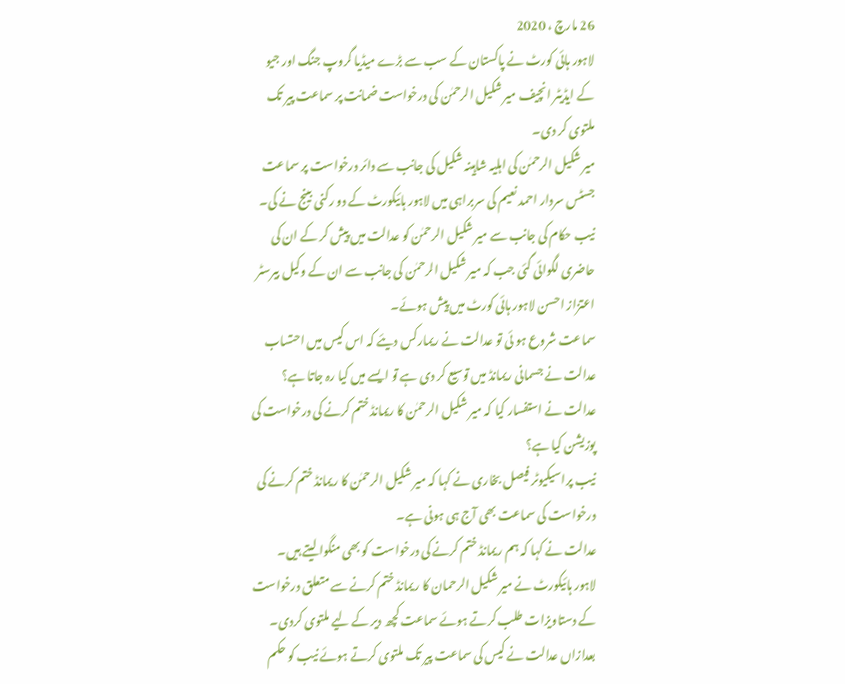26 مارچ ، 2020
لاہور ہائی کورٹ نے پاکستان کے سب سے بڑے میڈیا گروپ جنگ اور جیو کے ایڈیٹر انچیف میر شکیل الرحمٰن کی درخواست ضمانت پر سماعت پیر تک ملتوی کر دی۔
میر شکیل الرحمٰن کی اہلیہ شاہینہ شکیل کی جانب سے دائر درخواست پر سماعت جسٹس سردار احمد نعیم کی سربراہی میں لاہور ہائیکورٹ کے دو رکنی بینج نے کی۔
نیب حکام کی جانب سے میر شکیل الرحمٰن کو عدالت میں پیش کر کے ان کی حاضری لگوائی گئی جب کہ میر شکیل الرحمٰن کی جانب سے ان کے وکیل بیرسٹر اعتزاز احسن لاہور ہائی کورٹ میں پیش ہوئے۔
سماعت شروع ہو ئی تو عدالت نے ریمارکس دیئے کہ اس کیس میں احتساب عدالت نے جسمانی ریمانڈ میں توسیع کر دی ہے تو ایسے میں کیا رہ جاتا ہے؟
عدالت نے استفسار کیا کہ میر شکیل الرحمٰن کا ریمانڈ ختم کرنے کی درخواست کی پوزیشن کیا ہے؟
نیب پراسیکیوٹر فیصل بخاری نے کہا کہ میر شکیل الرحمٰن کا ریمانڈ ختم کرنے کی درخواست کی سماعت بھی آج ہی ہونی ہے۔
عدالت نے کہا کہ ہم ریمانڈ ختم کرنے کی درخواست کو بھی منگوا لیتے ہیں۔
لاہور ہائیکورٹ نے میر شکیل الرحمان کا ریمانڈ ختم کرنے سے متعلق درخواست کے دستاویزات طلب کرتے ہوئے سماعت کچھ دیر کے لیے ملتوی کردی۔
بعدازاں عدالت نے کیس کی سماعت پیر تک ملتوی کرتے ہوئے نیب کو حکم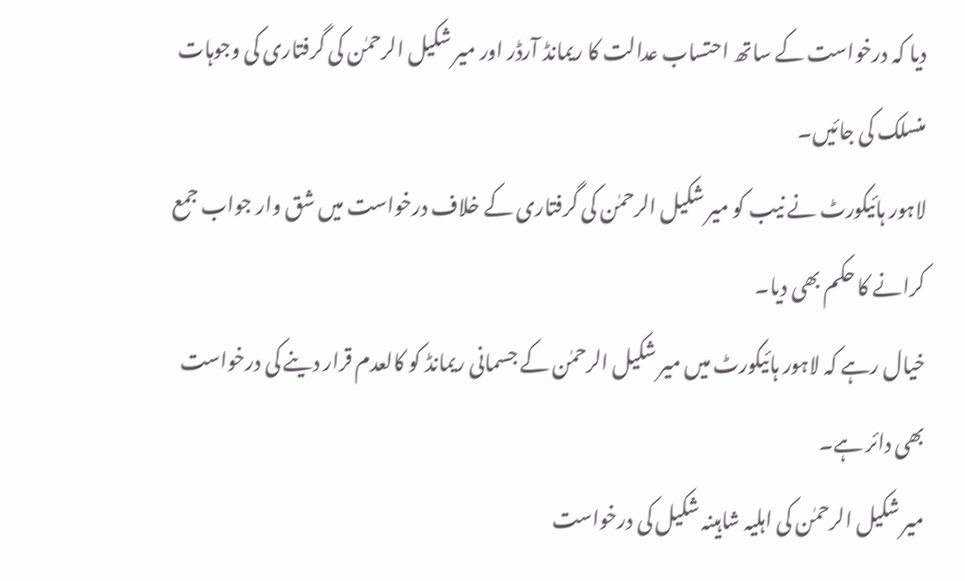دیا کہ درخواست کے ساتھ احتساب عدالت کا ریمانڈ آرڈر اور میر شکیل الرحمٰن کی گرفتاری کی وجوہات منسلک کی جائیں۔
لاہور ہائیکورٹ نے نیب کو میر شکیل الرحمٰن کی گرفتاری کے خلاف درخواست میں شق وار جواب جمع کرانے کا حکم بھی دیا۔
خیال رہے کہ لاہور ہائیکورٹ میں میر شکیل الرحمٰن کے جسمانی ریمانڈ کو کالعدم قرار دینے کی درخواست بھی دائر ہے۔
میر شکیل الرحمٰن کی اہلیہ شاہینہ شکیل کی درخواست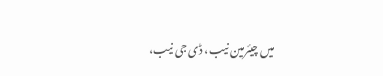میں چیئرمین نیب، ڈی جی نیب،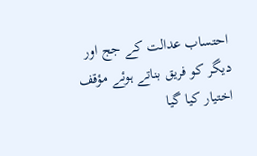احتساب عدالت کے جج اور دیگر کو فریق بناتے ہوئے مؤقف اختیار کیا گیا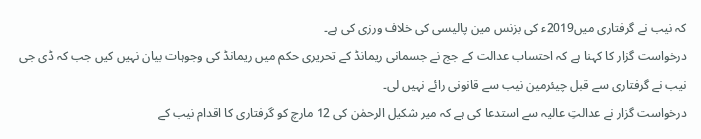کہ نیب نے گرفتاری میں2019ء کی بزنس مین پالیسی کی خلاف ورزی کی ہے۔
درخواست گزار کا کہنا ہے کہ احتساب عدالت کے جج نے جسمانی ریمانڈ کے تحریری حکم میں ریمانڈ کی وجوہات بیان نہیں کیں جب کہ ڈی جی نیب نے گرفتاری سے قبل چیئرمین نیب سے قانونی رائے نہیں لی۔
درخواست گزار نے عدالتِ عالیہ سے استدعا کی ہے کہ میر شکیل الرحمٰن کی 12 مارچ کو گرفتاری کا اقدام نیب کے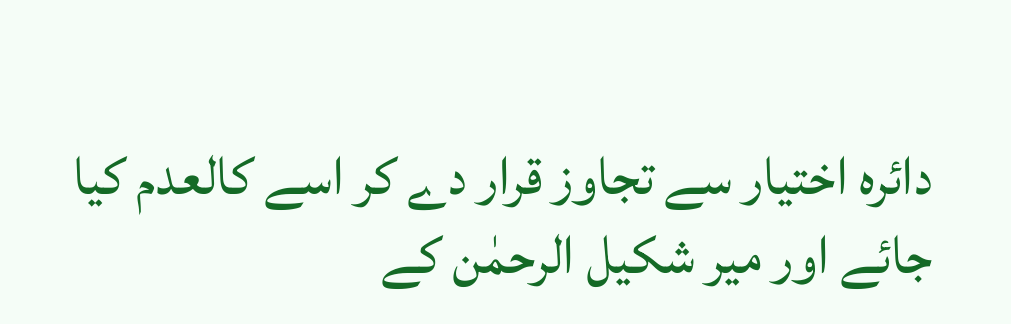دائرہ اختیار سے تجاوز قرار دے کر اسے کالعدم کیا جائے اور میر شکیل الرحمٰن کے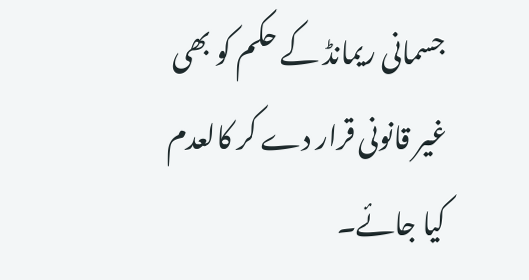جسمانی ریمانڈ کے حکم کو بھی غیر قانونی قرار دے کر کالعدم کیا جائے۔